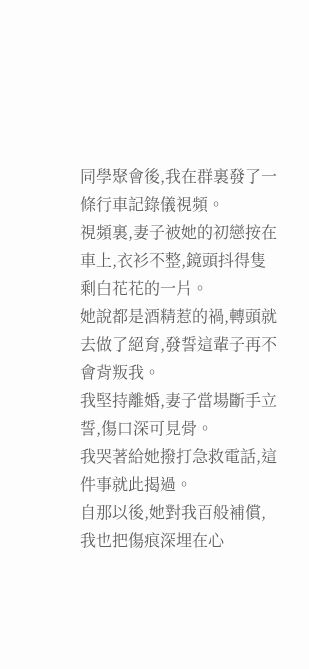同學聚會後,我在群裏發了一條行車記錄儀視頻。
視頻裏,妻子被她的初戀按在車上,衣衫不整,鏡頭抖得隻剩白花花的一片。
她說都是酒精惹的禍,轉頭就去做了絕育,發誓這輩子再不會背叛我。
我堅持離婚,妻子當場斷手立誓,傷口深可見骨。
我哭著給她撥打急救電話,這件事就此揭過。
自那以後,她對我百般補償,我也把傷痕深埋在心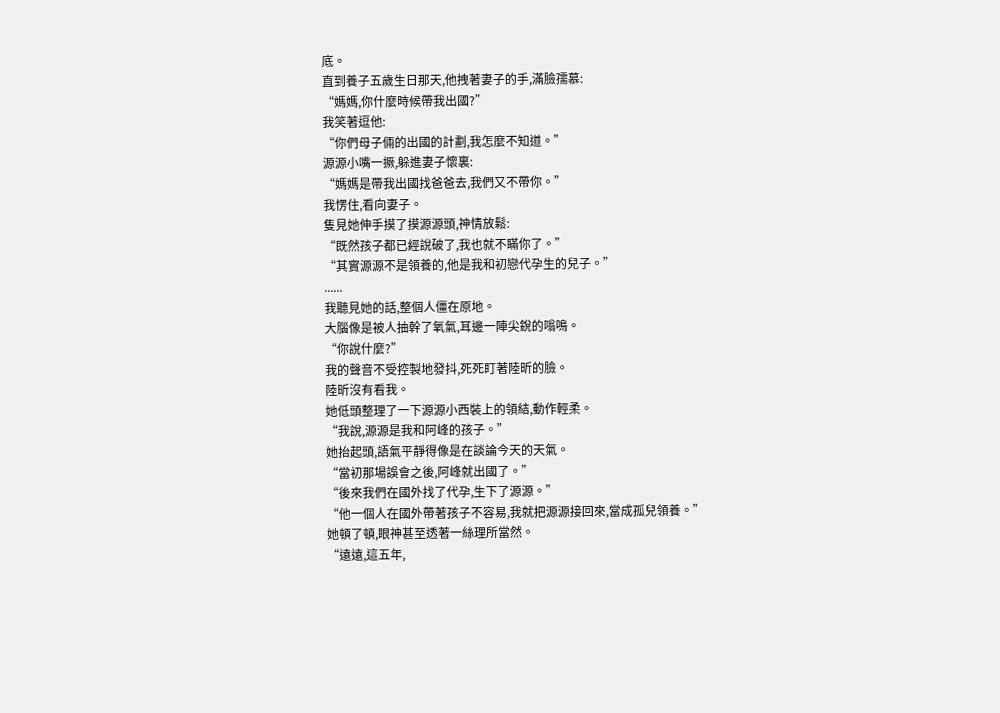底。
直到養子五歲生日那天,他拽著妻子的手,滿臉孺慕:
“媽媽,你什麼時候帶我出國?”
我笑著逗他:
“你們母子倆的出國的計劃,我怎麼不知道。”
源源小嘴一撅,躲進妻子懷裏:
“媽媽是帶我出國找爸爸去,我們又不帶你。”
我愣住,看向妻子。
隻見她伸手摸了摸源源頭,神情放鬆:
“既然孩子都已經說破了,我也就不瞞你了。”
“其實源源不是領養的,他是我和初戀代孕生的兒子。”
......
我聽見她的話,整個人僵在原地。
大腦像是被人抽幹了氧氣,耳邊一陣尖銳的嗡鳴。
“你說什麼?”
我的聲音不受控製地發抖,死死盯著陸昕的臉。
陸昕沒有看我。
她低頭整理了一下源源小西裝上的領結,動作輕柔。
“我說,源源是我和阿峰的孩子。”
她抬起頭,語氣平靜得像是在談論今天的天氣。
“當初那場誤會之後,阿峰就出國了。”
“後來我們在國外找了代孕,生下了源源。”
“他一個人在國外帶著孩子不容易,我就把源源接回來,當成孤兒領養。”
她頓了頓,眼神甚至透著一絲理所當然。
“遠遠,這五年,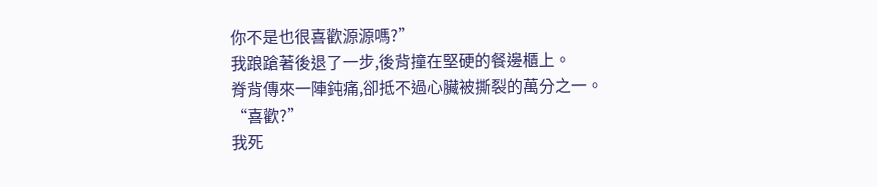你不是也很喜歡源源嗎?”
我踉蹌著後退了一步,後背撞在堅硬的餐邊櫃上。
脊背傳來一陣鈍痛,卻抵不過心臟被撕裂的萬分之一。
“喜歡?”
我死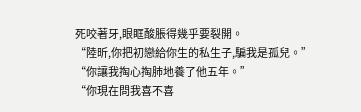死咬著牙,眼眶酸脹得幾乎要裂開。
“陸昕,你把初戀給你生的私生子,騙我是孤兒。”
“你讓我掏心掏肺地養了他五年。”
“你現在問我喜不喜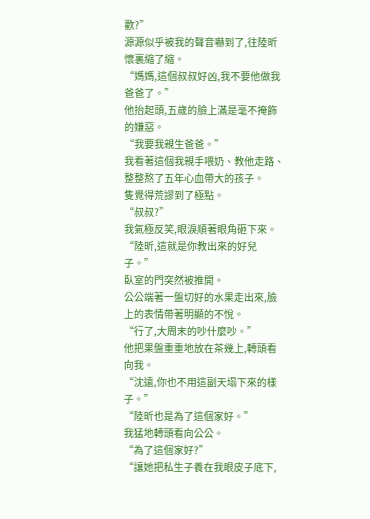歡?”
源源似乎被我的聲音嚇到了,往陸昕懷裏縮了縮。
“媽媽,這個叔叔好凶,我不要他做我爸爸了。”
他抬起頭,五歲的臉上滿是毫不掩飾的嫌惡。
“我要我親生爸爸。”
我看著這個我親手喂奶、教他走路、整整熬了五年心血帶大的孩子。
隻覺得荒謬到了極點。
“叔叔?”
我氣極反笑,眼淚順著眼角砸下來。
“陸昕,這就是你教出來的好兒子。”
臥室的門突然被推開。
公公端著一盤切好的水果走出來,臉上的表情帶著明顯的不悅。
“行了,大周末的吵什麼吵。”
他把果盤重重地放在茶幾上,轉頭看向我。
“沈遠,你也不用這副天塌下來的樣子。”
“陸昕也是為了這個家好。”
我猛地轉頭看向公公。
“為了這個家好?”
“讓她把私生子養在我眼皮子底下,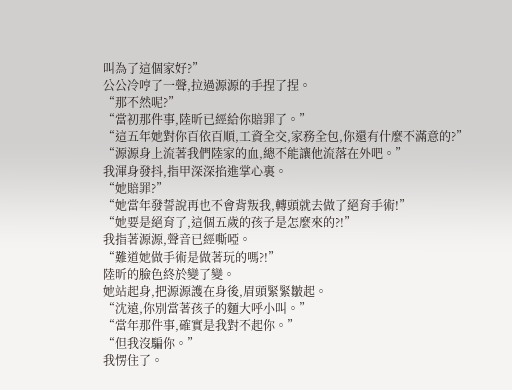叫為了這個家好?”
公公冷哼了一聲,拉過源源的手捏了捏。
“那不然呢?”
“當初那件事,陸昕已經給你賠罪了。”
“這五年她對你百依百順,工資全交,家務全包,你還有什麼不滿意的?”
“源源身上流著我們陸家的血,總不能讓他流落在外吧。”
我渾身發抖,指甲深深掐進掌心裏。
“她賠罪?”
“她當年發誓說再也不會背叛我,轉頭就去做了絕育手術!”
“她要是絕育了,這個五歲的孩子是怎麼來的?!”
我指著源源,聲音已經嘶啞。
“難道她做手術是做著玩的嗎?!”
陸昕的臉色終於變了變。
她站起身,把源源護在身後,眉頭緊緊皺起。
“沈遠,你別當著孩子的麵大呼小叫。”
“當年那件事,確實是我對不起你。”
“但我沒騙你。”
我愣住了。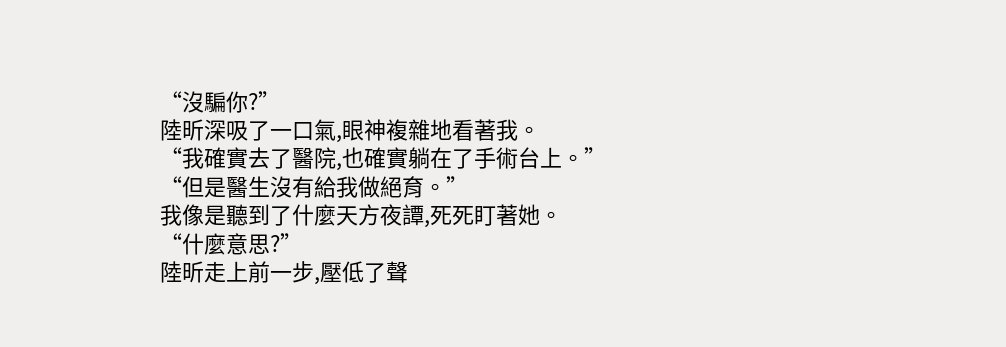“沒騙你?”
陸昕深吸了一口氣,眼神複雜地看著我。
“我確實去了醫院,也確實躺在了手術台上。”
“但是醫生沒有給我做絕育。”
我像是聽到了什麼天方夜譚,死死盯著她。
“什麼意思?”
陸昕走上前一步,壓低了聲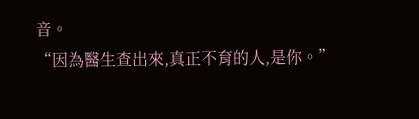音。
“因為醫生查出來,真正不育的人,是你。”